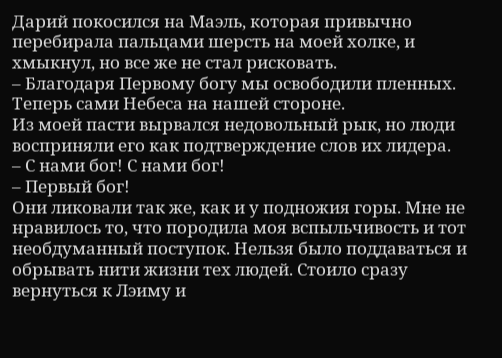Дарий покосился на Маэль, которая привычно перебирала пальцами шерсть на моей холке, и хмыкнул, но все же не стал рисковать.
– Благодаря Первому богу мы освободили пленных. Теперь сами Небеса на нашей стороне.
Из моей пасти вырвался недовольный рык, но люди восприняли его как подтверждение слов их лидера.
– С нами бог! С нами бог!
– Первый бог!
Они ликовали так же, как и у подножия горы. Мне не нравилось то, что породила моя вспыльчивость и тот необдуманный поступок. Нельзя было поддаваться и обрывать нити жизни тех людей. Стоило сразу вернуться к Лэиму и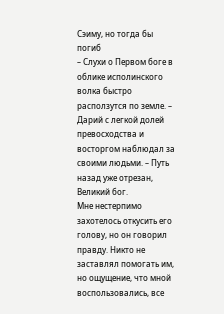Сэиму, но тогда бы погиб
– Слухи о Первом боге в облике исполинского волка быстро расползутся по земле. – Дарий с легкой долей превосходства и восторгом наблюдал за своими людьми. – Путь назад уже отрезан, Великий бог.
Мне нестерпимо захотелось откусить его голову, но он говорил правду. Никто не заставлял помогать им, но ощущение, что мной воспользовались, все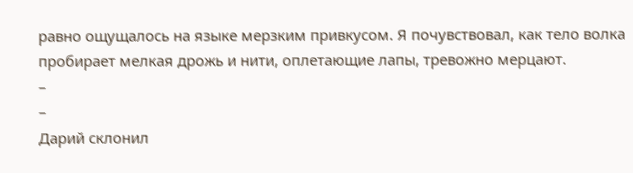равно ощущалось на языке мерзким привкусом. Я почувствовал, как тело волка пробирает мелкая дрожь и нити, оплетающие лапы, тревожно мерцают.
–
–
Дарий склонил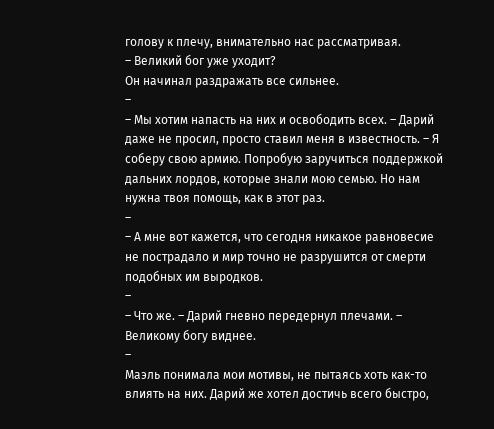голову к плечу, внимательно нас рассматривая.
– Великий бог уже уходит?
Он начинал раздражать все сильнее.
–
– Мы хотим напасть на них и освободить всех. – Дарий даже не просил, просто ставил меня в известность. – Я соберу свою армию. Попробую заручиться поддержкой дальних лордов, которые знали мою семью. Но нам нужна твоя помощь, как в этот раз.
–
– А мне вот кажется, что сегодня никакое равновесие не пострадало и мир точно не разрушится от смерти подобных им выродков.
–
– Что же. – Дарий гневно передернул плечами. – Великому богу виднее.
–
Маэль понимала мои мотивы, не пытаясь хоть как-то влиять на них. Дарий же хотел достичь всего быстро,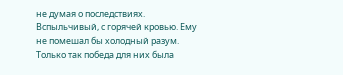не думая о последствиях. Вспыльчивый, с горячей кровью. Ему не помешал бы холодный разум. Только так победа для них была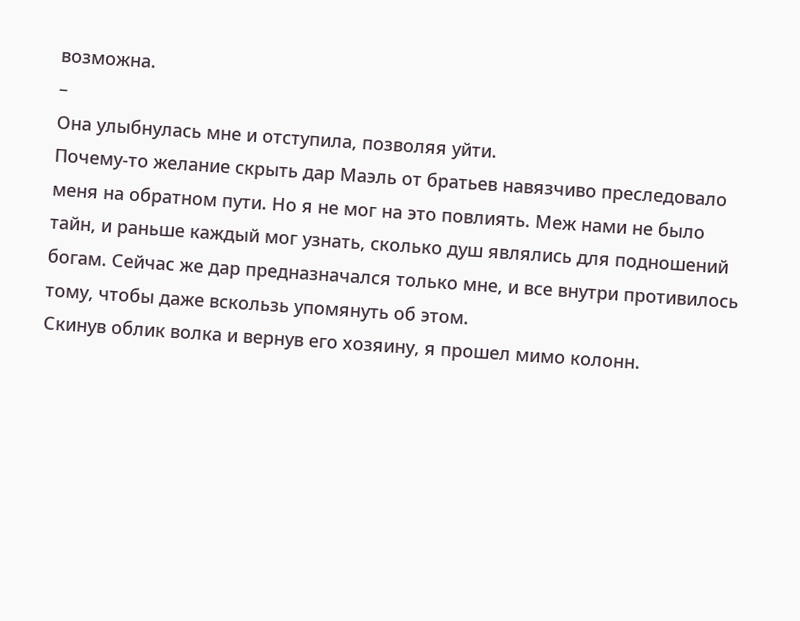возможна.
–
Она улыбнулась мне и отступила, позволяя уйти.
Почему-то желание скрыть дар Маэль от братьев навязчиво преследовало меня на обратном пути. Но я не мог на это повлиять. Меж нами не было тайн, и раньше каждый мог узнать, сколько душ являлись для подношений богам. Сейчас же дар предназначался только мне, и все внутри противилось тому, чтобы даже вскользь упомянуть об этом.
Скинув облик волка и вернув его хозяину, я прошел мимо колонн.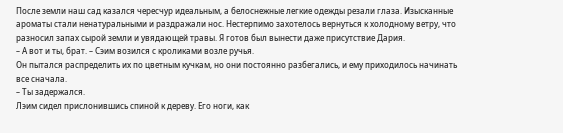После земли наш сад казался чересчур идеальным, а белоснежные легкие одежды резали глаза. Изысканные ароматы стали ненатуральными и раздражали нос. Нестерпимо захотелось вернуться к холодному ветру, что разносил запах сырой земли и увядающей травы. Я готов был вынести даже присутствие Дария.
– А вот и ты, брат. – Сэим возился с кроликами возле ручья.
Он пытался распределить их по цветным кучкам, но они постоянно разбегались, и ему приходилось начинать все сначала.
– Ты задержался.
Лэим сидел прислонившись спиной к дереву. Его ноги, как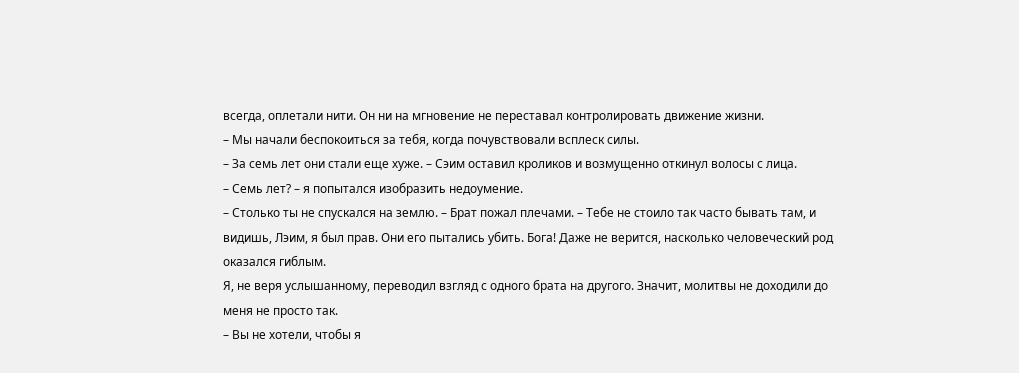всегда, оплетали нити. Он ни на мгновение не переставал контролировать движение жизни.
– Мы начали беспокоиться за тебя, когда почувствовали всплеск силы.
– За семь лет они стали еще хуже. – Сэим оставил кроликов и возмущенно откинул волосы с лица.
– Семь лет? – я попытался изобразить недоумение.
– Столько ты не спускался на землю. – Брат пожал плечами. – Тебе не стоило так часто бывать там, и видишь, Лэим, я был прав. Они его пытались убить. Бога! Даже не верится, насколько человеческий род оказался гиблым.
Я, не веря услышанному, переводил взгляд с одного брата на другого. Значит, молитвы не доходили до меня не просто так.
– Вы не хотели, чтобы я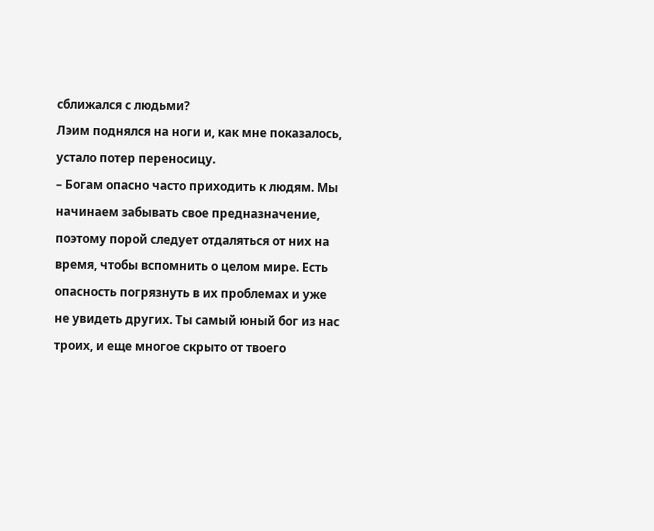сближался с людьми?
Лэим поднялся на ноги и, как мне показалось, устало потер переносицу.
– Богам опасно часто приходить к людям. Мы начинаем забывать свое предназначение, поэтому порой следует отдаляться от них на время, чтобы вспомнить о целом мире. Есть опасность погрязнуть в их проблемах и уже не увидеть других. Ты самый юный бог из нас троих, и еще многое скрыто от твоего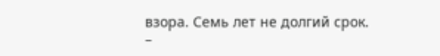взора. Семь лет не долгий срок.
–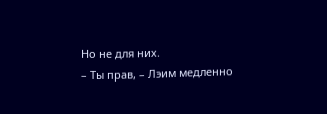Но не для них.
– Ты прав, – Лэим медленно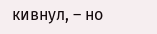кивнул, – но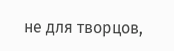не для творцов,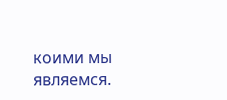коими мы являемся.